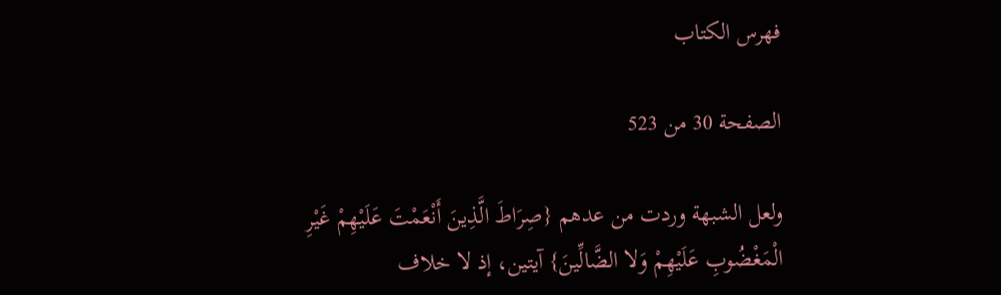فهرس الكتاب

الصفحة 30 من 523

ولعل الشبهة وردت من عدهم {صِرَاطَ الَّذِينَ أَنْعَمْتَ عَلَيْهِمْ غَيْرِ الْمَغْضُوبِ عَلَيْهِمْ وَلا الضَّالِّينَ} آيتين، إذ لا خلاف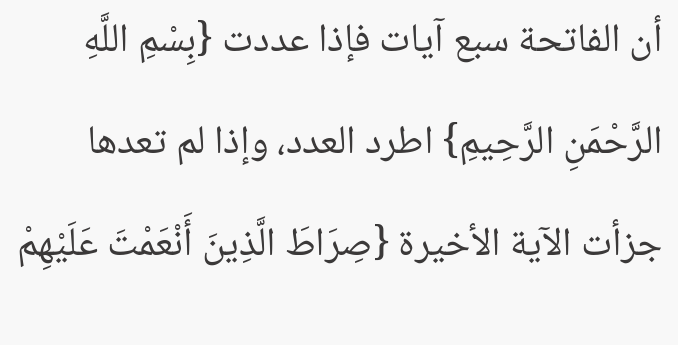أن الفاتحة سبع آيات فإذا عددت {بِسْمِ اللَّهِ الرَّحْمَنِ الرَّحِيمِ} اطرد العدد، وإذا لم تعدها جزأت الآية الأخيرة {صِرَاطَ الَّذِينَ أَنْعَمْتَ عَلَيْهِمْ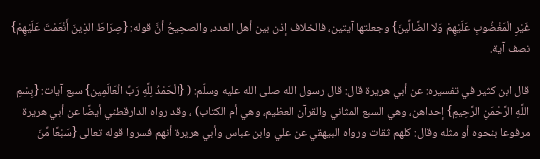غَيْرِ الْمَغْضُوبِ عَلَيْهِمْ وَلا الضَّالِّينَ} وجعلتها آيتين، فالخلاف إذن بين أهل العدد، والصحِيحُ أنَّ قوله: {صِرَاطَ الذِينَ أَنْعَمْتَ عَلَيْهِمْ} نصف آية.

قال ابن كثير في تفسيره: عن أبي هريرة قال: قال رسول الله صلى الله عليه وسلّم: ( {الْحَمْدُ لِلَّهِ رَبِّ الْعَالَمِين} سبع آيات: {بِسْمِ اللَّهِ الرَّحْمَنِ الرَّحِيمِ} إحداهن، وهي السبع المثاني والقرآن العظيم، وهي أم الكتاب) ، وقد رواه الدارقطني أيضًا عن أبي هريرة مرفوعا بنحوه أو مثله وقال: كلهم ثقات ورواه البيهقي عن علي وابن عباس وأبي هريرة أنهم فسروا قوله تعالى {سَبْعًا مِّنَ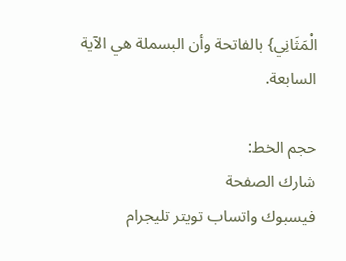الْمَثَانِي} بالفاتحة وأن البسملة هي الآية السابعة.

حجم الخط:
شارك الصفحة
فيسبوك واتساب تويتر تليجرام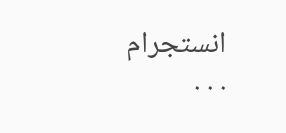انستجرام
. . .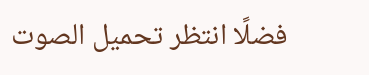فضلًا انتظر تحميل الصوت